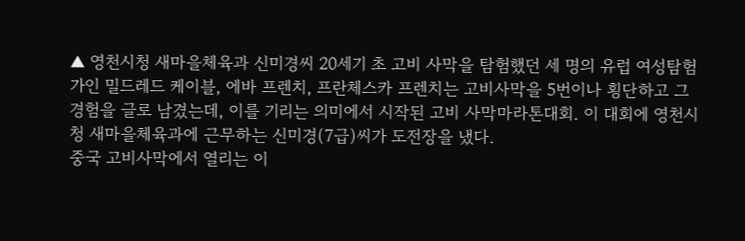▲ 영천시청 새마을체육과 신미경씨 20세기 초 고비 사막을 탐험했던 세 명의 유럽 여성탐험가인 밀드레드 케이블, 에바 프렌치, 프란체스카 프렌치는 고비사막을 5번이나 횡단하고 그 경험을 글로 남겼는데, 이를 기리는 의미에서 시작된 고비 사막마라톤대회. 이 대회에 영천시청 새마을체육과에 근무하는 신미경(7급)씨가 도전장을 냈다.
중국 고비사막에서 열리는 이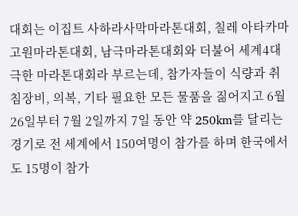대회는 이집트 사하라사막마라톤대회, 칠레 아타카마고원마라톤대회, 남극마라톤대회와 더불어 세계4대 극한 마라톤대회라 부르는데, 참가자들이 식량과 취침장비, 의복, 기타 필요한 모든 물품을 짊어지고 6월 26일부터 7월 2일까지 7일 동안 약 250km를 달리는 경기로 전 세계에서 150여명이 참가를 하며 한국에서도 15명이 참가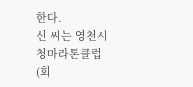한다.
신 씨는 영천시청마라톤클럽(회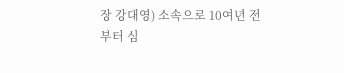장 강대영) 소속으로 10여년 전부터 심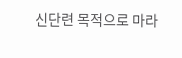신단련 목적으로 마라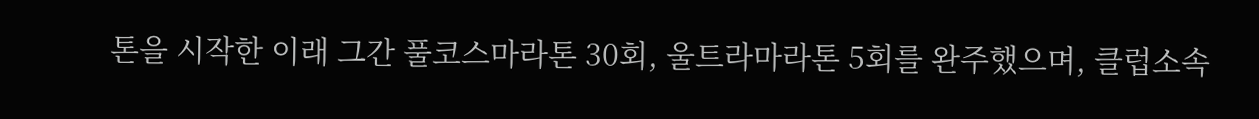톤을 시작한 이래 그간 풀코스마라톤 30회, 울트라마라톤 5회를 완주했으며, 클럽소속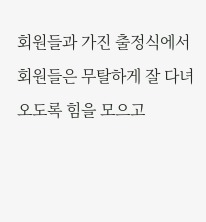회원들과 가진 출정식에서 회원들은 무탈하게 잘 다녀 오도록 힘을 모으고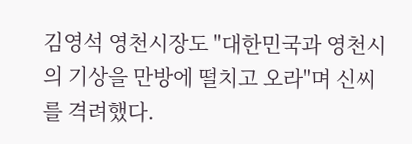김영석 영천시장도 "대한민국과 영천시의 기상을 만방에 떨치고 오라"며 신씨를 격려했다.